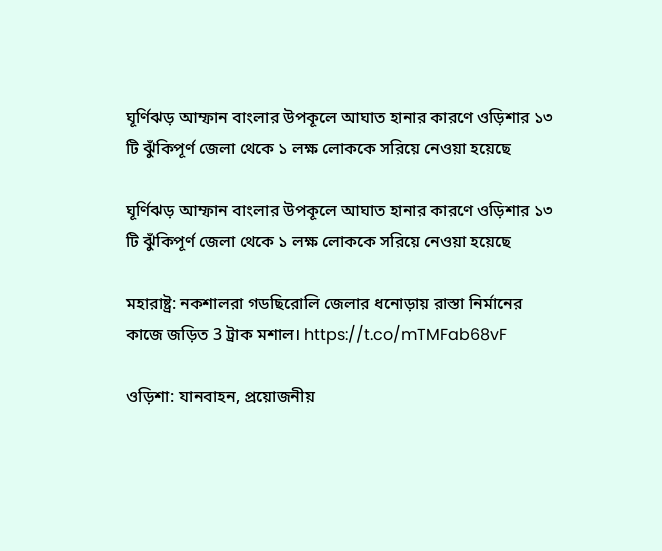ঘূর্ণিঝড় আম্ফান বাংলার উপকূলে আঘাত হানার কারণে ওড়িশার ১৩ টি ঝুঁকিপূর্ণ জেলা থেকে ১ লক্ষ লোককে সরিয়ে নেওয়া হয়েছে

ঘূর্ণিঝড় আম্ফান বাংলার উপকূলে আঘাত হানার কারণে ওড়িশার ১৩ টি ঝুঁকিপূর্ণ জেলা থেকে ১ লক্ষ লোককে সরিয়ে নেওয়া হয়েছে

মহারাষ্ট্র: নকশালরা গডছিরোলি জেলার ধনোড়ায় রাস্তা নির্মানের কাজে জড়িত 3 ট্রাক মশাল। https://t.co/mTMFab68vF

ওড়িশা: যানবাহন, প্রয়োজনীয়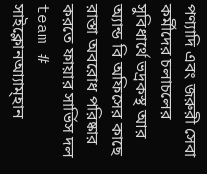পণ্যাদি এবং জরুরী সেবা কর্মীদের চলাচলের সুবিধার্থে ভদ্রকস্থ আর অ্যান্ড বি অফিসের কাছে রাস্তা অবরোধ পরিষ্কার করতে ফায়ার সার্ভিস দল team # সাইক্লোনআ্যাম্হান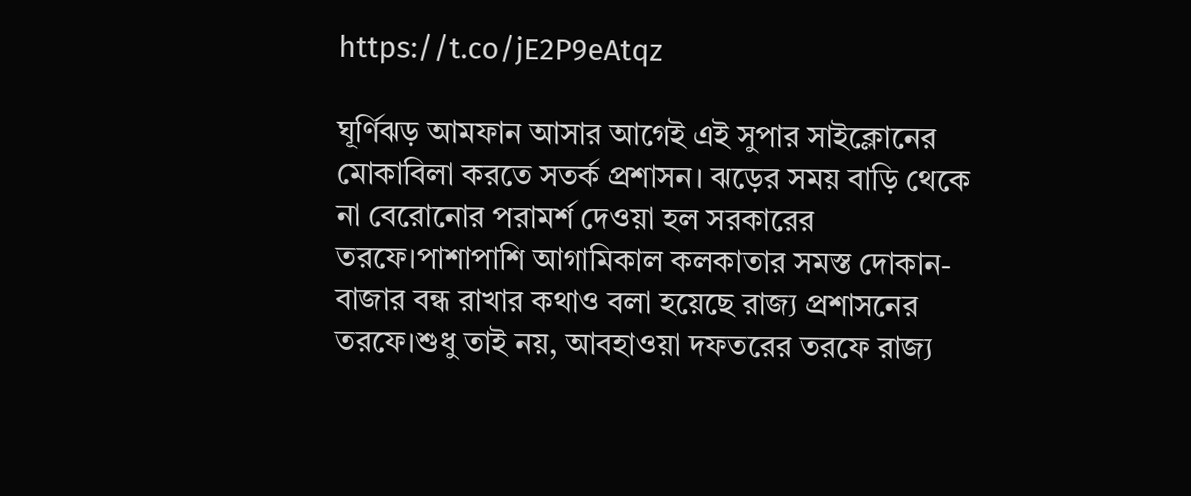https://t.co/jE2P9eAtqz

ঘূর্ণিঝড় আমফান আসার আগেই এই সুপার সাইক্লোনের মোকাবিলা করতে সতর্ক প্রশাসন। ঝড়ের সময় বাড়ি থেকে না বেরোনোর পরামর্শ দেওয়া হল সরকারের তরফে।পাশাপাশি আগামিকাল কলকাতার সমস্ত দোকান-বাজার বন্ধ রাখার কথাও বলা হয়েছে রাজ্য প্রশাসনের তরফে।শুধু তাই নয়, আবহাওয়া দফতরের তরফে রাজ্য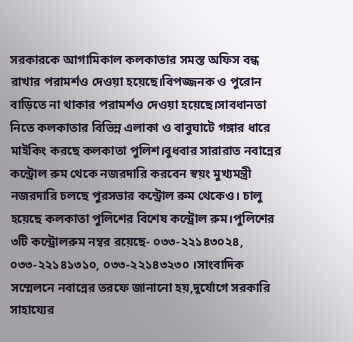সরকারকে আগামিকাল কলকাতার সমস্ত অফিস বন্ধ রাখার পরামর্শও দেওয়া হয়েছে।বিপজ্জনক ও পুরোন বাড়িতে না থাকার পরামর্শও দেওয়া হয়েছে।সাবধানতা নিতে কলকাতার বিভিন্ন এলাকা ও বাবুঘাটে গঙ্গার ধারে মাইকিং করছে কলকাতা পুলিশ।বুধবার সারারাত নবান্নের কন্ট্রোল রুম থেকে নজরদারি করবেন স্বয়ং মুখ্যমন্ত্রী নজরদারি চলছে পুরসভার কন্ট্রোল রুম থেকেও। চালু হয়েছে কলকাতা পুলিশের বিশেষ কন্ট্রোল রুম।পুলিশের ৩টি কন্ট্রোলরুম নম্বর রয়েছে- ০৩৩-২২১৪৩০২৪, ০৩৩-২২১৪১৩১০, ০৩৩-২২১৪৩২৩০ ।সাংবাদিক সম্মেলনে নবান্নের তরফে জানানো হয়,দুর্যোগে সরকারি সাহায্যের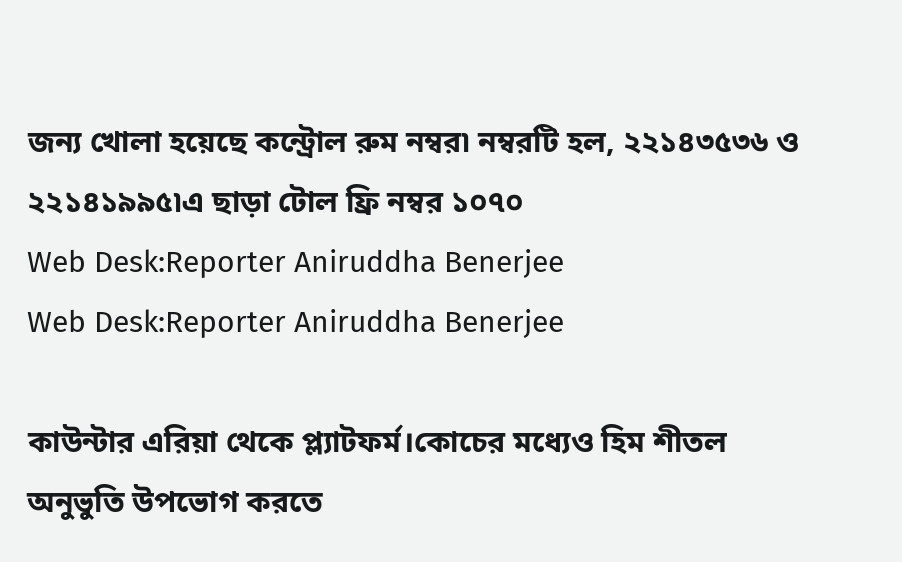জন্য খোলা হয়েছে কন্ট্রোল রুম নম্বর৷ নম্বরটি হল, ২২১৪৩৫৩৬ ও ২২১৪১৯৯৫৷এ ছাড়া টোল ফ্রি নম্বর ১০৭০
Web Desk:Reporter Aniruddha Benerjee
Web Desk:Reporter Aniruddha Benerjee

কাউন্টার এরিয়া থেকে প্ল্যাটফর্ম।কোচের মধ্যেও হিম শীতল অনুভুতি উপভোগ করতে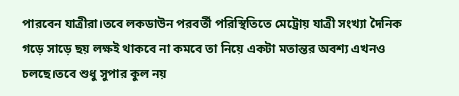পারবেন যাত্রীরা।তবে লকডাউন পরবর্তী পরিস্থিতিতে মেট্রোয় যাত্রী সংখ্যা দৈনিক গড়ে সাড়ে ছয় লক্ষই থাকবে না কমবে তা নিয়ে একটা মতান্তর অবশ্য এখনও চলছে।তবে শুধু সুপার কুল নয়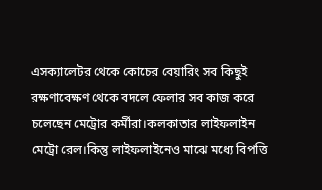এসক্যালেটর থেকে কোচের বেয়ারিং সব কিছুই রক্ষণাবেক্ষণ থেকে বদলে ফেলার সব কাজ করে চলেছেন মেট্রোর কর্মীরা।কলকাতার লাইফলাইন মেট্রো রেল।কিন্তু লাইফলাইনেও মাঝে মধ্যে বিপত্তি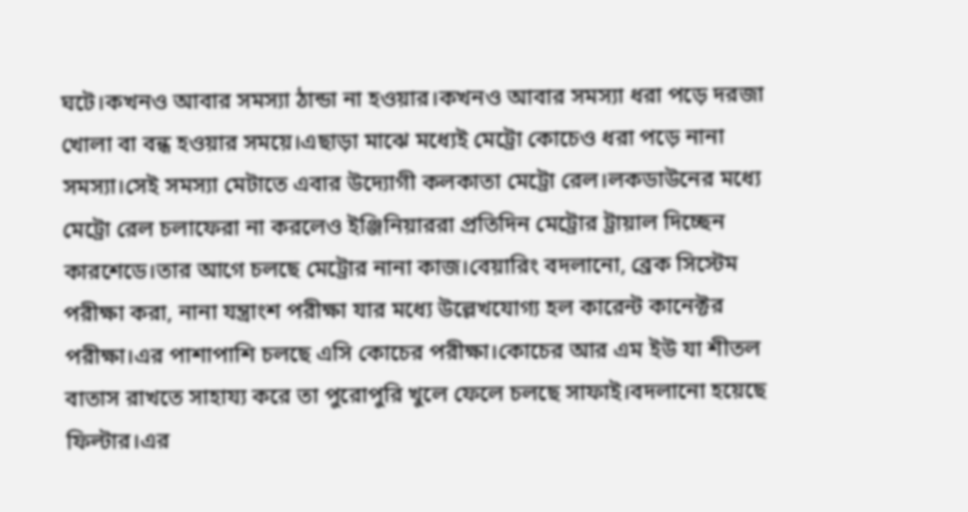ঘটে।কখনও আবার সমস্যা ঠান্ডা না হওয়ার।কখনও আবার সমস্যা ধরা পড়ে দরজা খোলা বা বন্ধ হওয়ার সময়ে।এছাড়া মাঝে মধ্যেই মেট্রো কোচেও ধরা পড়ে নানা সমস্যা।সেই সমস্যা মেটাতে এবার উদ্যোগী কলকাতা মেট্রো রেল।লকডাউনের মধ্যে মেট্রো রেল চলাফেরা না করলেও ইঞ্জিনিয়াররা প্রতিদিন মেট্রোর ট্রায়াল দিচ্ছেন কারশেডে।তার আগে চলছে মেট্রোর নানা কাজ।বেয়ারিং বদলানো, ব্রেক সিস্টেম পরীক্ষা করা, নানা যন্ত্রাংশ পরীক্ষা যার মধ্যে উল্লেখযোগ্য হল কারেন্ট কানেক্টর পরীক্ষা।এর পাশাপাশি চলছে এসি কোচের পরীক্ষা।কোচের আর এম ইউ যা শীতল বাতাস রাখতে সাহায্য করে তা পুরোপুরি খুলে ফেলে চলছে সাফাই।বদলানো হয়েছে ফিল্টার।এর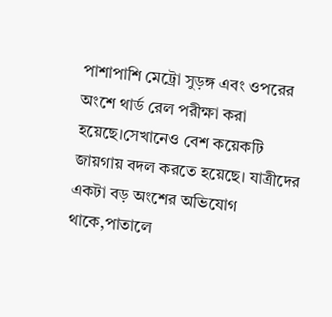পাশাপাশি মেট্রো সুড়ঙ্গ এবং ওপরের অংশে থার্ড রেল পরীক্ষা করা হয়েছে।সেখানেও বেশ কয়েকটি জায়গায় বদল করতে হয়েছে। যাত্রীদের একটা বড় অংশের অভিযোগ থাকে,পাতালে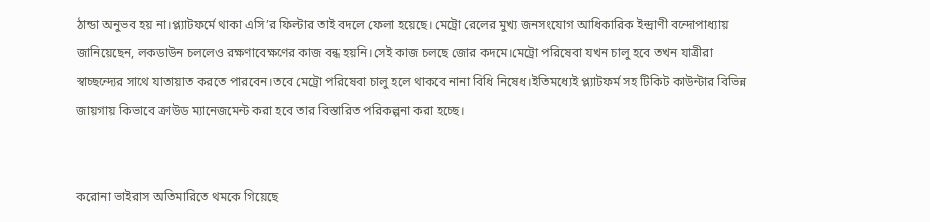ঠান্ডা অনুভব হয় না।প্ল্যাটফর্মে থাকা এসি’র ফিল্টার তাই বদলে ফেলা হয়েছে। মেট্রো রেলের মুখ্য জনসংযোগ আধিকারিক ইন্দ্রাণী বন্দোপাধ্যায় জানিয়েছেন, লকডাউন চললেও রক্ষণাবেক্ষণের কাজ বন্ধ হয়নি।সেই কাজ চলছে জোর কদমে।মেট্রো পরিষেবা যখন চালু হবে তখন যাত্রীরা স্বাচ্ছন্দ্যের সাথে যাতায়াত করতে পারবেন।তবে মেট্রো পরিষেবা চালু হলে থাকবে নানা বিধি নিষেধ।ইতিমধ্যেই প্ল্যাটফর্ম সহ টিকিট কাউন্টার বিভিন্ন জায়গায় কিভাবে ক্রাউড ম্যানেজমেন্ট করা হবে তার বিস্তারিত পরিকল্পনা করা হচ্ছে।


করোনা ভাইরাস অতিমারিতে থমকে গিয়েছে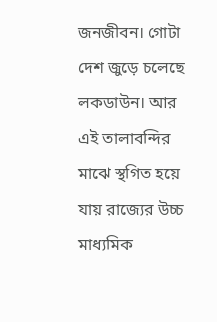জনজীবন। গোটা দেশ জুড়ে চলেছে লকডাউন। আর এই তালাবন্দির মাঝে স্থগিত হয়ে যায় রাজ্যের উচ্চ মাধ্যমিক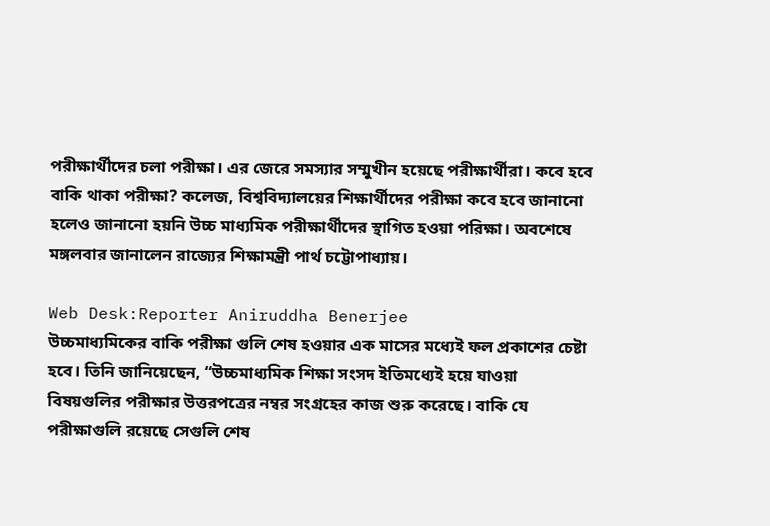পরীক্ষার্থীদের চলা পরীক্ষা। এর জেরে সমস্যার সম্মুখীন হয়েছে পরীক্ষার্থীরা। কবে হবে বাকি থাকা পরীক্ষা? কলেজ, বিশ্ববিদ্যালয়ের শিক্ষার্থীদের পরীক্ষা কবে হবে জানানো হলেও জানানো হয়নি উচ্চ মাধ্যমিক পরীক্ষার্থীদের স্থাগিত হওয়া পরিক্ষা। অবশেষে মঙ্গলবার জানালেন রাজ্যের শিক্ষামন্ত্রী পার্থ চট্টোপাধ্যায়।

Web Desk:Reporter Aniruddha Benerjee
উচ্চমাধ্যমিকের বাকি পরীক্ষা গুলি শেষ হওয়ার এক মাসের মধ্যেই ফল প্রকাশের চেষ্টা হবে। তিনি জানিয়েছেন, “উচ্চমাধ্যমিক শিক্ষা সংসদ ইতিমধ্যেই হয়ে যাওয়া বিষয়গুলির পরীক্ষার উত্তরপত্রের নম্বর সংগ্রহের কাজ শুরু করেছে। বাকি যে পরীক্ষাগুলি রয়েছে সেগুলি শেষ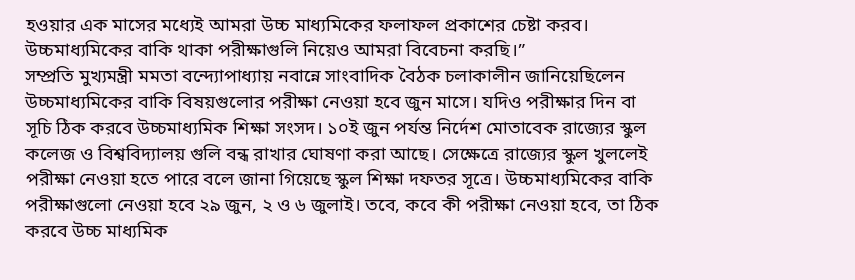হওয়ার এক মাসের মধ্যেই আমরা উচ্চ মাধ্যমিকের ফলাফল প্রকাশের চেষ্টা করব। উচ্চমাধ্যমিকের বাকি থাকা পরীক্ষাগুলি নিয়েও আমরা বিবেচনা করছি।”
সম্প্রতি মুখ্যমন্ত্রী মমতা বন্দ্যোপাধ্যায় নবান্নে সাংবাদিক বৈঠক চলাকালীন জানিয়েছিলেন উচ্চমাধ্যমিকের বাকি বিষয়গুলোর পরীক্ষা নেওয়া হবে জুন মাসে। যদিও পরীক্ষার দিন বা সূচি ঠিক করবে উচ্চমাধ্যমিক শিক্ষা সংসদ। ১০ই জুন পর্যন্ত নির্দেশ মোতাবেক রাজ্যের স্কুল কলেজ ও বিশ্ববিদ্যালয় গুলি বন্ধ রাখার ঘোষণা করা আছে। সেক্ষেত্রে রাজ্যের স্কুল খুললেই পরীক্ষা নেওয়া হতে পারে বলে জানা গিয়েছে স্কুল শিক্ষা দফতর সূত্রে। উচ্চমাধ্যমিকের বাকি পরীক্ষাগুলো নেওয়া হবে ২৯ জুন, ২ ও ৬ জুলাই। তবে, কবে কী পরীক্ষা নেওয়া হবে, তা ঠিক করবে উচ্চ মাধ্যমিক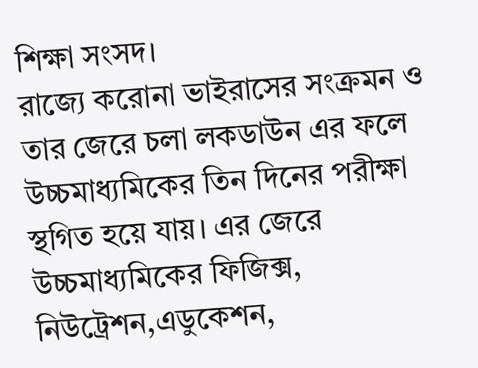শিক্ষা সংসদ।
রাজ্যে করোনা ভাইরাসের সংক্রমন ও তার জেরে চলা লকডাউন এর ফলে উচ্চমাধ্যমিকের তিন দিনের পরীক্ষা স্থগিত হয়ে যায়। এর জেরে উচ্চমাধ্যমিকের ফিজিক্স, নিউট্রেশন,এডুকেশন,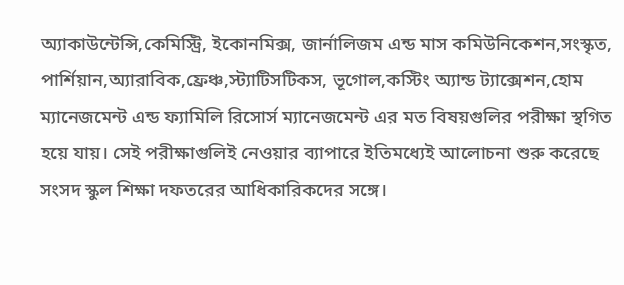অ্যাকাউন্টেন্সি,কেমিস্ট্রি, ইকোনমিক্স, জার্নালিজম এন্ড মাস কমিউনিকেশন,সংস্কৃত, পার্শিয়ান,অ্যারাবিক,ফ্রেঞ্চ,স্ট্যাটিসটিকস, ভূগোল,কস্টিং অ্যান্ড ট্যাক্সেশন,হোম ম্যানেজমেন্ট এন্ড ফ্যামিলি রিসোর্স ম্যানেজমেন্ট এর মত বিষয়গুলির পরীক্ষা স্থগিত হয়ে যায়। সেই পরীক্ষাগুলিই নেওয়ার ব্যাপারে ইতিমধ্যেই আলোচনা শুরু করেছে সংসদ স্কুল শিক্ষা দফতরের আধিকারিকদের সঙ্গে।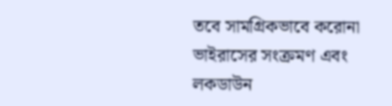তবে সামগ্রিকভাবে করোনা ভাইরাসের সংক্রমণ এবং লকডাউন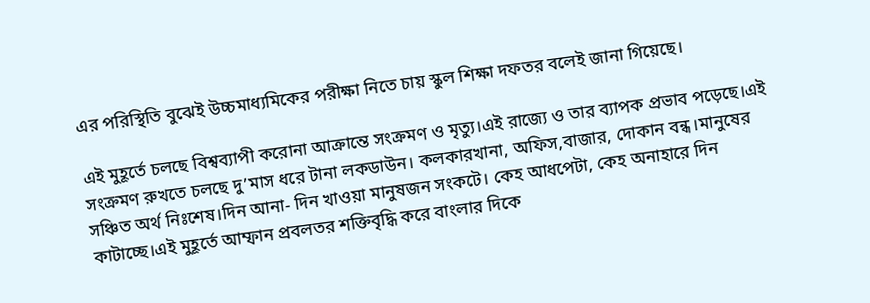এর পরিস্থিতি বুঝেই উচ্চমাধ্যমিকের পরীক্ষা নিতে চায় স্কুল শিক্ষা দফতর বলেই জানা গিয়েছে।

এই মুহূর্তে চলছে বিশ্বব্যাপী করোনা আক্রান্তে সংক্রমণ ও মৃত্যু।এই রাজ্যে ও তার ব্যাপক প্রভাব পড়েছে।এই সংক্রমণ রুখতে চলছে দু’মাস ধরে টানা লকডাউন। কলকারখানা, অফিস,বাজার, দোকান বন্ধ।মানুষের সঞ্চিত অর্থ নিঃশেষ।দিন আনা- দিন খাওয়া মানুষজন সংকটে। কেহ আধপেটা, কেহ অনাহারে দিন কাটাচ্ছে।এই মুহূর্তে আম্ফান প্রবলতর শক্তিবৃদ্ধি করে বাংলার দিকে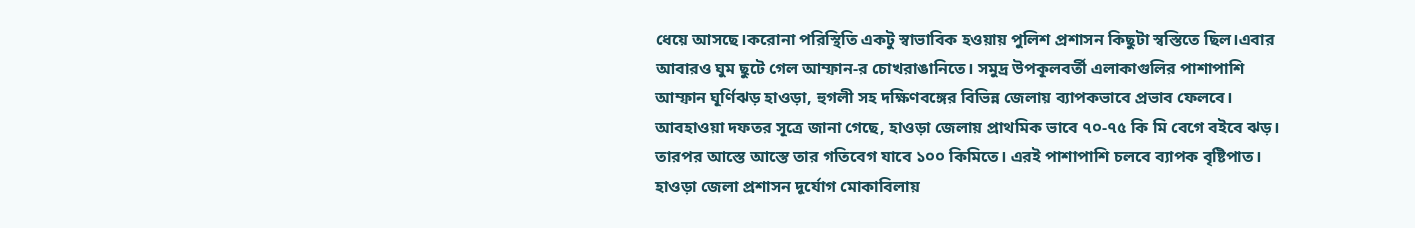ধেয়ে আসছে।করোনা পরিস্থিতি একটু স্বাভাবিক হওয়ায় পুলিশ প্রশাসন কিছুটা স্বস্তিতে ছিল।এবার আবারও ঘুম ছুটে গেল আম্ফান-র চোখরাঙানিতে। সমুদ্র উপকূলবর্তী এলাকাগুলির পাশাপাশি আম্ফান ঘূর্ণিঝড় হাওড়া, হুগলী সহ দক্ষিণবঙ্গের বিভিন্ন জেলায় ব্যাপকভাবে প্রভাব ফেলবে। আবহাওয়া দফতর সূত্রে জানা গেছে, হাওড়া জেলায় প্রাথমিক ভাবে ৭০-৭৫ কি মি বেগে বইবে ঝড়। তারপর আস্তে আস্তে তার গতিবেগ যাবে ১০০ কিমিতে। এরই পাশাপাশি চলবে ব্যাপক বৃষ্টিপাত। হাওড়া জেলা প্রশাসন দূর্যোগ মোকাবিলায়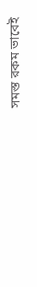সমস্ত রকম ভাবেই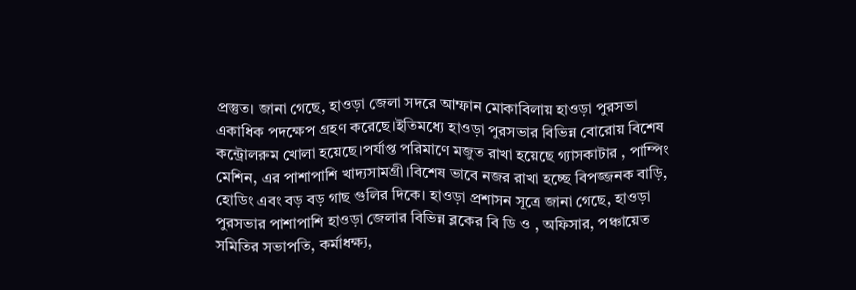প্রস্তুত। জানা গেছে, হাওড়া জেলা সদরে আম্ফান মোকাবিলায় হাওড়া পুরসভা একাধিক পদক্ষেপ গ্রহণ করেছে।ইতিমধ্যে হাওড়া পুরসভার বিভিন্ন বোরোয় বিশেষ কন্ট্রোলরুম খোলা হয়েছে।পর্যাপ্ত পরিমাণে মজুত রাখা হয়েছে গ্যাসকাটার , পাম্পিং মেশিন, এর পাশাপাশি খাদ্যসামগ্ৰী।বিশেষ ভাবে নজর রাখা হচ্ছে বিপজ্জনক বাড়ি, হোডিং এবং বড় বড় গাছ গুলির দিকে। হাওড়া প্রশাসন সূত্রে জানা গেছে, হাওড়া পুরসভার পাশাপাশি হাওড়া জেলার বিভিন্ন ব্লকের বি ডি ও , অফিসার, পঞ্চায়েত সমিতির সভাপতি, কর্মাধক্ষ্য,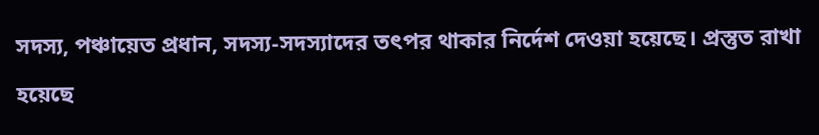সদস্য, পঞ্চায়েত প্রধান, সদস্য-সদস্যাদের তৎপর থাকার নির্দেশ দেওয়া হয়েছে। প্রস্তুত রাখা হয়েছে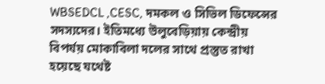WBSEDCL ,CESC, দমকল ও সিভিল ডিফেন্সের সদস্যদের। ইতিমধ্যে উলুবেড়িয়ায় কেন্দ্রীয় বিপর্যয় মোকাবিলা দলের সাথে প্রস্তুত রাখা হয়েছে যথেষ্ট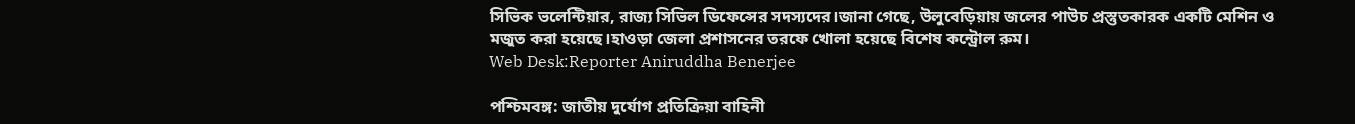সিভিক ভলেন্টিয়ার, রাজ্য সিভিল ডিফেন্সের সদস্যদের।জানা গেছে, উলুবেড়িয়ায় জলের পাউচ প্রস্তুতকারক একটি মেশিন ও মজুত করা হয়েছে।হাওড়া জেলা প্রশাসনের তরফে খোলা হয়েছে বিশেষ কন্ট্রোল রুম।
Web Desk:Reporter Aniruddha Benerjee

পশ্চিমবঙ্গ: জাতীয় দুর্যোগ প্রতিক্রিয়া বাহিনী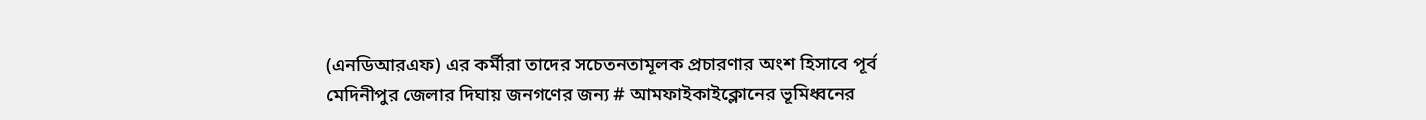(এনডিআরএফ) এর কর্মীরা তাদের সচেতনতামূলক প্রচারণার অংশ হিসাবে পূর্ব মেদিনীপুর জেলার দিঘায় জনগণের জন্য # আমফাইকাইক্লোনের ভূমিধ্বনের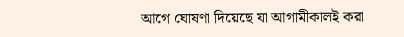আগে ঘোষণা দিয়েছে যা আগামীকালই করা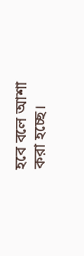হবে বলে আশা করা হচ্ছে।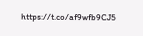https://t.co/af9wfb9CJ5